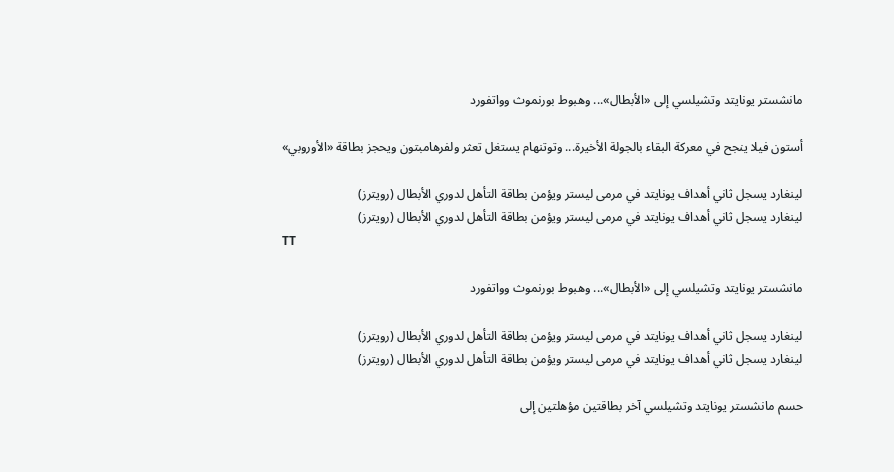مانشستر يونايتد وتشيلسي إلى «الأبطال»... وهبوط بورنموث وواتفورد

أستون فيلا ينجح في معركة البقاء بالجولة الأخيرة... وتوتنهام يستغل تعثر ولفرهامبتون ويحجز بطاقة «الأوروبي»

لينغارد يسجل ثاني أهداف يونايتد في مرمى ليستر ويؤمن بطاقة التأهل لدوري الأبطال (رويترز)
لينغارد يسجل ثاني أهداف يونايتد في مرمى ليستر ويؤمن بطاقة التأهل لدوري الأبطال (رويترز)
TT

مانشستر يونايتد وتشيلسي إلى «الأبطال»... وهبوط بورنموث وواتفورد

لينغارد يسجل ثاني أهداف يونايتد في مرمى ليستر ويؤمن بطاقة التأهل لدوري الأبطال (رويترز)
لينغارد يسجل ثاني أهداف يونايتد في مرمى ليستر ويؤمن بطاقة التأهل لدوري الأبطال (رويترز)

حسم مانشستر يونايتد وتشيلسي آخر بطاقتين مؤهلتين إلى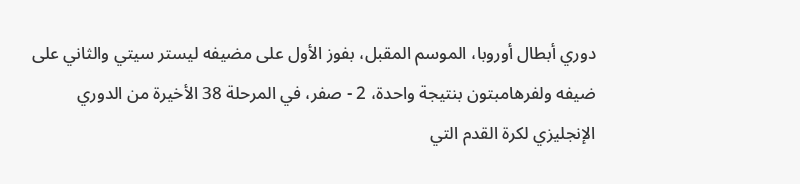دوري أبطال أوروبا، الموسم المقبل، بفوز الأول على مضيفه ليستر سيتي والثاني على ضيفه ولفرهامبتون بنتيجة واحدة، 2 - صفر، في المرحلة 38 الأخيرة من الدوري الإنجليزي لكرة القدم التي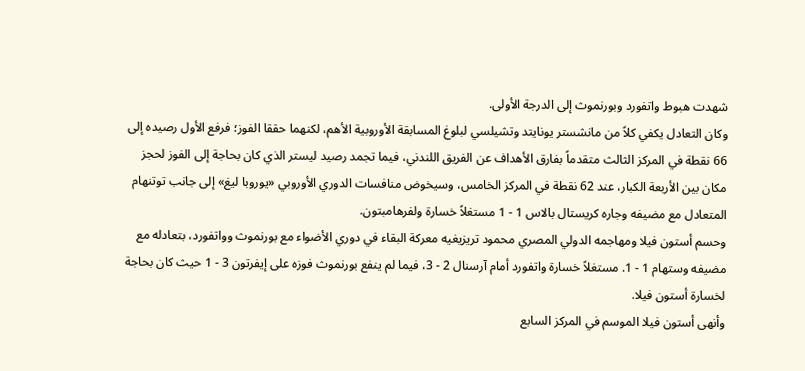شهدت هبوط واتفورد وبورنموث إلى الدرجة الأولى.
وكان التعادل يكفي كلاً من مانشستر يونايتد وتشيلسي لبلوغ المسابقة الأوروبية الأهم، لكنهما حققا الفوز؛ فرفع الأول رصيده إلى 66 نقطة في المركز الثالث متقدماً بفارق الأهداف عن الفريق اللندني، فيما تجمد رصيد ليستر الذي كان بحاجة إلى الفوز لحجز مكان بين الأربعة الكبار، عند 62 نقطة في المركز الخامس، وسيخوض منافسات الدوري الأوروبي «يوروبا ليغ» إلى جانب توتنهام المتعادل مع مضيفه وجاره كريستال بالاس 1 - 1 مستغلاً خسارة ولفرهامبتون.
وحسم أستون فيلا ومهاجمه الدولي المصري محمود تريزيغيه معركة البقاء في دوري الأضواء مع بورنموث وواتفورد، بتعادله مع مضيفه وستهام 1 - 1. مستغلاً خسارة واتفورد أمام آرسنال 2 - 3، فيما لم ينفع بورنموث فوزه على إيفرتون 3 - 1 حيث كان بحاجة لخسارة أستون فيلا.
وأنهى أستون فيلا الموسم في المركز السابع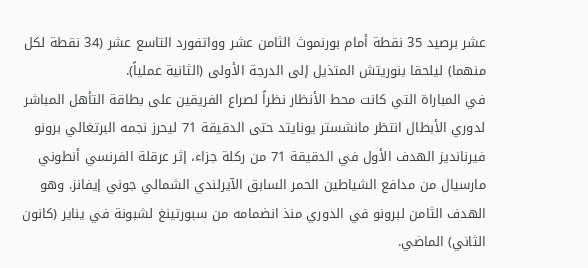عشر برصيد 35 نقطة أمام بورنموث الثامن عشر وواتفورد التاسع عشر (34 نقطة لكل منهما) ليلحقا بنوريتش المتذيل إلى الدرجة الأولى (الثانية عملياً).
في المباراة التي كانت محط الأنظار نظراً لصراع الفريقين على بطاقة التأهل المباشر لدوري الأبطال انتظر مانشستر يونايتد حتى الدقيقة 71 ليحرز نجمه البرتغالي برونو فيرنانديز الهدف الأول في الدقيقة 71 من ركلة جزاء، إثر عرقلة الفرنسي أنطوني مارسيال من مدافع الشياطين الحمر السابق الآيرلندي الشمالي جوني إيفانز. وهو الهدف الثامن لبرونو في الدوري منذ انضمامه من سبورتينغ لشبونة في يناير (كانون الثاني) الماضي.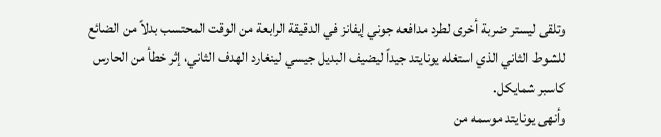وتلقى ليستر ضربة أخرى لطرد مدافعه جوني إيفانز في الدقيقة الرابعة من الوقت المحتسب بدلاً من الضائع للشوط الثاني الذي استغله يونايتد جيداً ليضيف البديل جيسي لينغارد الهدف الثاني، إثر خطأ من الحارس كاسبر شمايكل.
وأنهى يونايتد موسمه من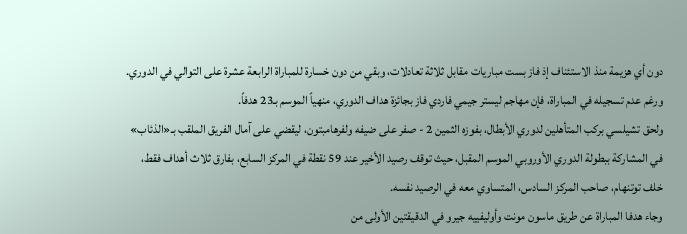دون أي هزيمة منذ الاستئناف إذ فاز بست مباريات مقابل ثلاثة تعادلات، وبقي من دون خسارة للمباراة الرابعة عشرة على التوالي في الدوري. ورغم عدم تسجيله في المباراة، فإن مهاجم ليستر جيمي فاردي فاز بجائزة هداف الدوري، منهياً الموسم بـ23 هدفاً.
ولحق تشيلسي بركب المتأهلين لدوري الأبطال، بفوزه الثمين 2 - صفر على ضيفه ولفرهامبتون، ليقضي على آمال الفريق الملقب بـ«الذئاب» في المشاركة ببطولة الدوري الأوروبي الموسم المقبل، حيث توقف رصيد الأخير عند 59 نقطة في المركز السابع، بفارق ثلاث أهداف فقط، خلف توتنهام، صاحب المركز السادس، المتساوي معه في الرصيد نفسه.
وجاء هدفا المباراة عن طريق ماسون مونت وأوليفييه جيرو في الدقيقتين الأولى من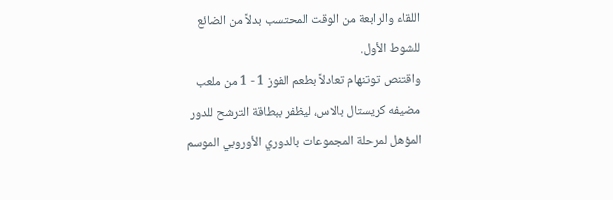اللقاء والرابعة من الوقت المحتسب بدلاً من الضائع للشوط الأول.
واقتنص توتنهام تعادلاً بطعم الفوز 1 - 1 من ملعب مضيفه كريستال بالاس، ليظفر ببطاقة الترشح للدور المؤهل لمرحلة المجموعات بالدوري الأوروبي الموسم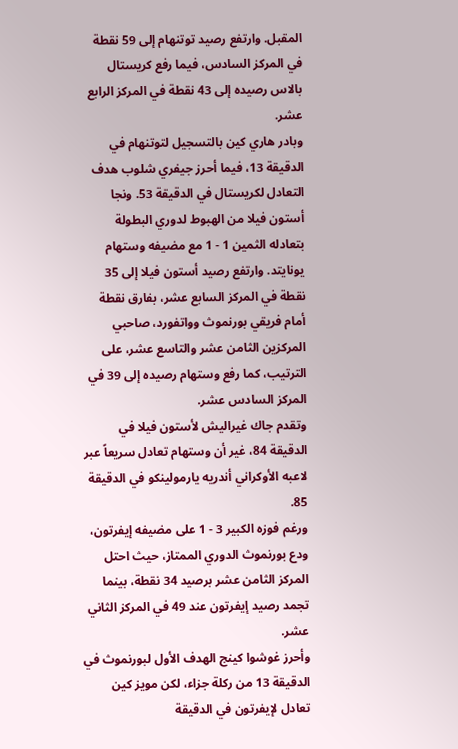المقبل. وارتفع رصيد توتنهام إلى 59 نقطة في المركز السادس، فيما رفع كريستال بالاس رصيده إلى 43 نقطة في المركز الرابع عشر.
وبادر هاري كين بالتسجيل لتوتنهام في الدقيقة 13، فيما أحرز جيفري شلوب هدف التعادل لكريستال في الدقيقة 53. ونجا أستون فيلا من الهبوط لدوري البطولة بتعادله الثمين 1 - 1 مع مضيفه وستهام يونايتد. وارتفع رصيد أستون فيلا إلى 35 نقطة في المركز السابع عشر، بفارق نقطة أمام فريقي بورنموث وواتفورد، صاحبي المركزين الثامن عشر والتاسع عشر، على الترتيب، كما رفع وستهام رصيده إلى 39 في المركز السادس عشر.
وتقدم جاك غيراليش لأستون فيلا في الدقيقة 84، غير أن وستهام تعادل سريعاً عبر لاعبه الأوكراني أندريه يارمولينكو في الدقيقة 85.
ورغم فوزه الكبير 3 - 1 على مضيفه إيفرتون، ودع بورنموث الدوري الممتاز، حيث احتل المركز الثامن عشر برصيد 34 نقطة، بينما تجمد رصيد إيفرتون عند 49 في المركز الثاني عشر.
وأحرز غوشوا كينج الهدف الأول لبورنموث في الدقيقة 13 من ركلة جزاء، لكن مويز كين تعادل لإيفرتون في الدقيقة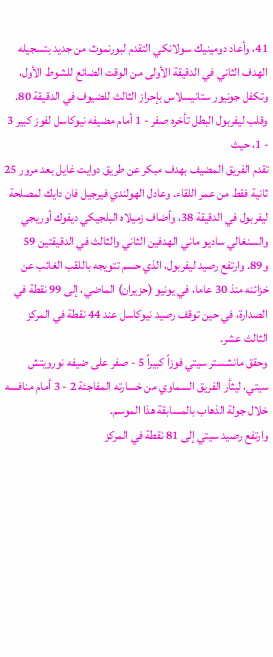41، وأعاد دومينيك سولانكي التقدم لبورنموث من جديد بتسجيله الهدف الثاني في الدقيقة الأولى من الوقت الضائع للشوط الأول، وتكفل جونيور ستانيسلاس بإحراز الثالث للضيوف في الدقيقة 80.
وقلب ليفربول البطل تأخره صفر - 1 أمام مضيفه نيوكاسل لفوز كبير 3 - 1، حيث
تقدم الفريق المضيف بهدف مبكر عن طريق دوايت غايل بعد مرور 25 ثانية فقط من عمر اللقاء. وعادل الهولندي فيرجيل فان دايك لمصلحة ليفربول في الدقيقة 38، وأضاف زميلاه البلجيكي ديفوك أوريجي والسنغالي ساديو ماني الهدفين الثاني والثالث في الدقيقتين 59 و89. وارتفع رصيد ليفربول، الذي حسم تتويجه باللقب الغائب عن خزائنه منذ 30 عاما، في يونيو (حزيران) الماضي، إلى 99 نقطة في الصدارة، في حين توقف رصيد نيوكاسل عند 44 نقطة في المركز الثالث عشر.
وحقق مانشستر سيتي فوزاً كبيراً 5 - صفر على ضيفه نورويتش سيتي، ليثأر الفريق السماوي من خسارته المفاجئة 2 - 3 أمام منافسه خلال جولة الذهاب بالمسابقة هذا الموسم.
وارتفع رصيد سيتي إلى 81 نقطة في المركز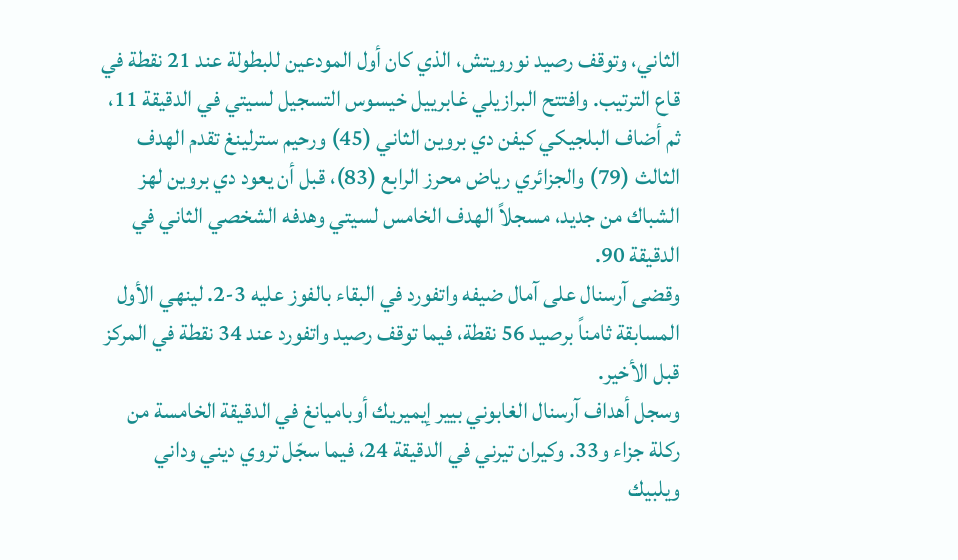الثاني، وتوقف رصيد نورويتش، الذي كان أول المودعين للبطولة عند 21 نقطة في قاع الترتيب. وافتتح البرازيلي غابرييل خيسوس التسجيل لسيتي في الدقيقة 11، ثم أضاف البلجيكي كيفن دي بروين الثاني (45) ورحيم سترلينغ تقدم الهدف الثالث (79) والجزائري رياض محرز الرابع (83)، قبل أن يعود دي بروين لهز الشباك من جديد، مسجلاً الهدف الخامس لسيتي وهدفه الشخصي الثاني في الدقيقة 90.
وقضى آرسنال على آمال ضيفه واتفورد في البقاء بالفوز عليه 3-2. لينهي الأول المسابقة ثامناً برصيد 56 نقطة، فيما توقف رصيد واتفورد عند 34 نقطة في المركز قبل الأخير.
وسجل أهداف آرسنال الغابوني بيير إيميريك أوباميانغ في الدقيقة الخامسة من ركلة جزاء و33. وكيران تيرني في الدقيقة 24، فيما سجّل تروي ديني وداني ويلبيك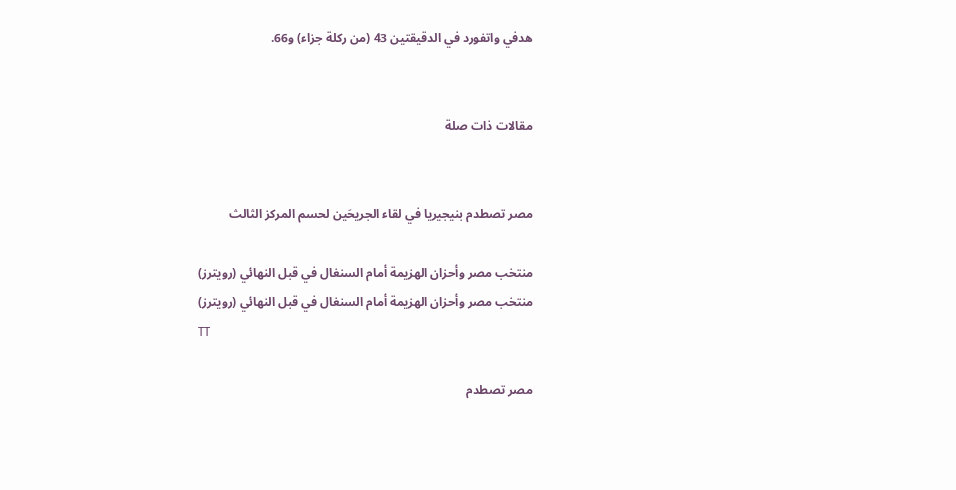هدفي واتفورد في الدقيقتين 43 (من ركلة جزاء) و66.


مقالات ذات صلة


مصر تصطدم بنيجيريا في لقاء الجريحَين لحسم المركز الثالث

منتخب مصر وأحزان الهزيمة أمام السنغال في قبل النهائي (رويترز)
منتخب مصر وأحزان الهزيمة أمام السنغال في قبل النهائي (رويترز)
TT

مصر تصطدم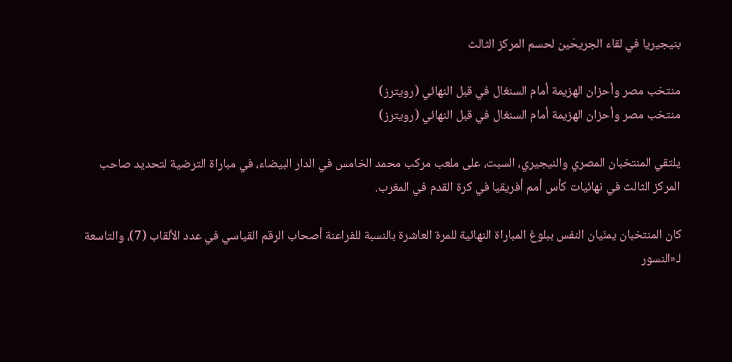بنيجيريا في لقاء الجريحَين لحسم المركز الثالث

منتخب مصر وأحزان الهزيمة أمام السنغال في قبل النهائي (رويترز)
منتخب مصر وأحزان الهزيمة أمام السنغال في قبل النهائي (رويترز)

يلتقي المنتخبان المصري والنيجيري، السبت، على ملعب مركب محمد الخامس في الدار البيضاء، في مباراة الترضية لتحديد صاحب المركز الثالث في نهائيات كأس أمم أفريقيا في كرة القدم في المغرب.

كان المنتخبان يمنّيان النفس ببلوغ المباراة النهائية للمرة العاشرة بالنسبة للفراعنة أصحاب الرقم القياسي في عدد الألقاب (7)، والتاسعة لـ«النسور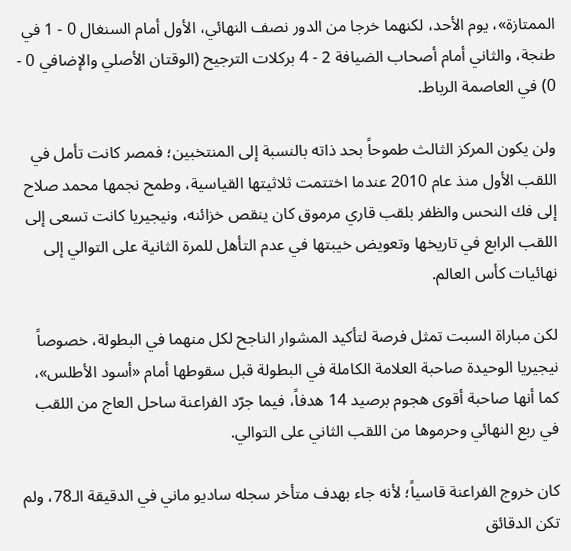الممتازة»، يوم الأحد، لكنهما خرجا من الدور نصف النهائي، الأول أمام السنغال 0 - 1 في طنجة، والثاني أمام أصحاب الضيافة 2 - 4 بركلات الترجيح (الوقتان الأصلي والإضافي 0 - 0) في العاصمة الرباط.

ولن يكون المركز الثالث طموحاً بحد ذاته بالنسبة إلى المنتخبين؛ فمصر كانت تأمل في اللقب الأول منذ عام 2010 عندما اختتمت ثلاثيتها القياسية، وطمح نجمها محمد صلاح إلى فك النحس والظفر بلقب قاري مرموق كان ينقص خزائنه، ونيجيريا كانت تسعى إلى اللقب الرابع في تاريخها وتعويض خيبتها في عدم التأهل للمرة الثانية على التوالي إلى نهائيات كأس العالم.

لكن مباراة السبت تمثل فرصة لتأكيد المشوار الناجح لكل منهما في البطولة، خصوصاً نيجيريا الوحيدة صاحبة العلامة الكاملة في البطولة قبل سقوطها أمام «أسود الأطلس»، كما أنها صاحبة أقوى هجوم برصيد 14 هدفاً، فيما جرّد الفراعنة ساحل العاج من اللقب في ربع النهائي وحرموها من اللقب الثاني على التوالي.

كان خروج الفراعنة قاسياً؛ لأنه جاء بهدف متأخر سجله ساديو ماني في الدقيقة الـ78، ولم تكن الدقائق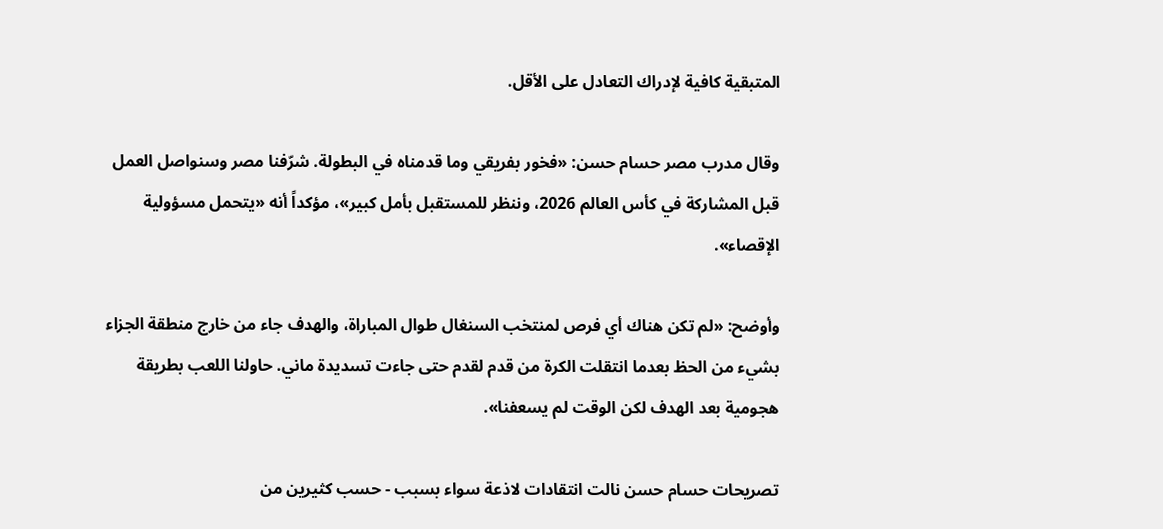المتبقية كافية لإدراك التعادل على الأقل.

وقال مدرب مصر حسام حسن: «فخور بفريقي وما قدمناه في البطولة. شرّفنا مصر وسنواصل العمل قبل المشاركة في كأس العالم 2026، وننظر للمستقبل بأمل كبير»، مؤكداً أنه «يتحمل مسؤولية الإقصاء».

وأوضح: «لم تكن هناك أي فرص لمنتخب السنغال طوال المباراة، والهدف جاء من خارج منطقة الجزاء بشيء من الحظ بعدما انتقلت الكرة من قدم لقدم حتى جاءت تسديدة ماني. حاولنا اللعب بطريقة هجومية بعد الهدف لكن الوقت لم يسعفنا».

تصريحات حسام حسن نالت انتقادات لاذعة سواء بسبب - حسب كثيرين من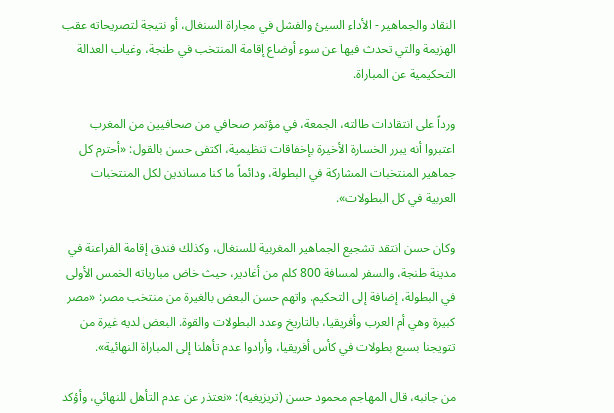النقاد والجماهير - الأداء السيئ والفشل في مجاراة السنغال، أو نتيجة لتصريحاته عقب الهزيمة والتي تحدث فيها عن سوء أوضاع إقامة المنتخب في طنجة، وغياب العدالة التحكيمية عن المباراة.

ورداً على انتقادات طالته، الجمعة، في مؤتمر صحافي من صحافيين من المغرب اعتبروا أنه يبرر الخسارة الأخيرة بإخفاقات تنظيمية، اكتفى حسن بالقول: «أحترم كل جماهير المنتخبات المشاركة في البطولة، ودائماً ما كنا مساندين لكل المنتخبات العربية في كل البطولات».

وكان حسن انتقد تشجيع الجماهير المغربية للسنغال، وكذلك فندق إقامة الفراعنة في مدينة طنجة، والسفر لمسافة 800 كلم من أغادير، حيث خاض مبارياته الخمس الأولى في البطولة، إضافة إلى التحكيم. واتهم حسن البعض بالغيرة من منتخب مصر: «مصر كبيرة وهي أم العرب وأفريقيا، بالتاريخ وعدد البطولات والقوة. البعض لديه غيرة من تتويجنا بسبع بطولات في كأس أفريقيا، وأرادوا عدم تأهلنا إلى المباراة النهائية».

من جانبه، قال المهاجم محمود حسن (تريزيغيه): «نعتذر عن عدم التأهل للنهائي، وأؤكد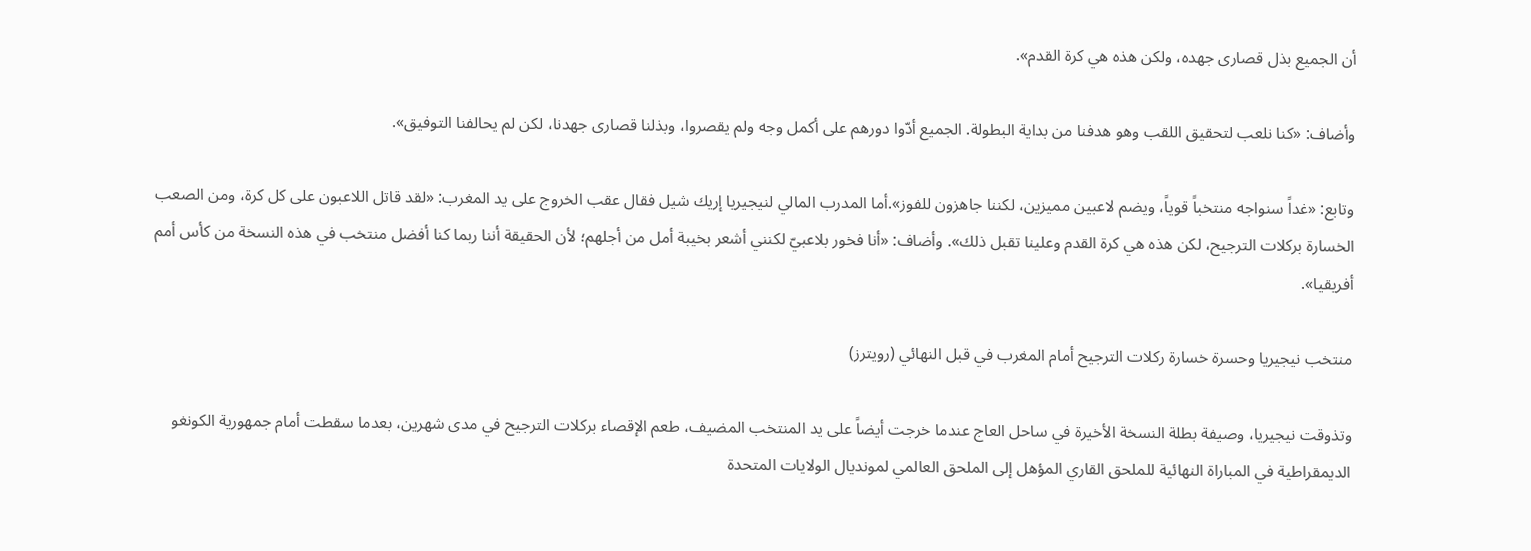أن الجميع بذل قصارى جهده، ولكن هذه هي كرة القدم».

وأضاف: «كنا نلعب لتحقيق اللقب وهو هدفنا من بداية البطولة. الجميع أدّوا دورهم على أكمل وجه ولم يقصروا، وبذلنا قصارى جهدنا، لكن لم يحالفنا التوفيق».

وتابع: «غداً سنواجه منتخباً قوياً، ويضم لاعبين مميزين، لكننا جاهزون للفوز».أما المدرب المالي لنيجيريا إريك شيل فقال عقب الخروج على يد المغرب: «لقد قاتل اللاعبون على كل كرة، ومن الصعب الخسارة بركلات الترجيح، لكن هذه هي كرة القدم وعلينا تقبل ذلك». وأضاف: «أنا فخور بلاعبيّ لكنني أشعر بخيبة أمل من أجلهم؛ لأن الحقيقة أننا ربما كنا أفضل منتخب في هذه النسخة من كأس أمم أفريقيا».

منتخب نيجيريا وحسرة خسارة ركلات الترجيح أمام المغرب في قبل النهائي (رويترز)

وتذوقت نيجيريا، وصيفة بطلة النسخة الأخيرة في ساحل العاج عندما خرجت أيضاً على يد المنتخب المضيف، طعم الإقصاء بركلات الترجيح في مدى شهرين، بعدما سقطت أمام جمهورية الكونغو الديمقراطية في المباراة النهائية للملحق القاري المؤهل إلى الملحق العالمي لمونديال الولايات المتحدة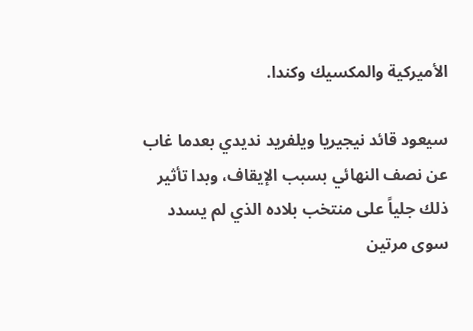الأميركية والمكسيك وكندا.

سيعود قائد نيجيريا ويلفريد نديدي بعدما غاب عن نصف النهائي بسبب الإيقاف، وبدا تأثير ذلك جلياً على منتخب بلاده الذي لم يسدد سوى مرتين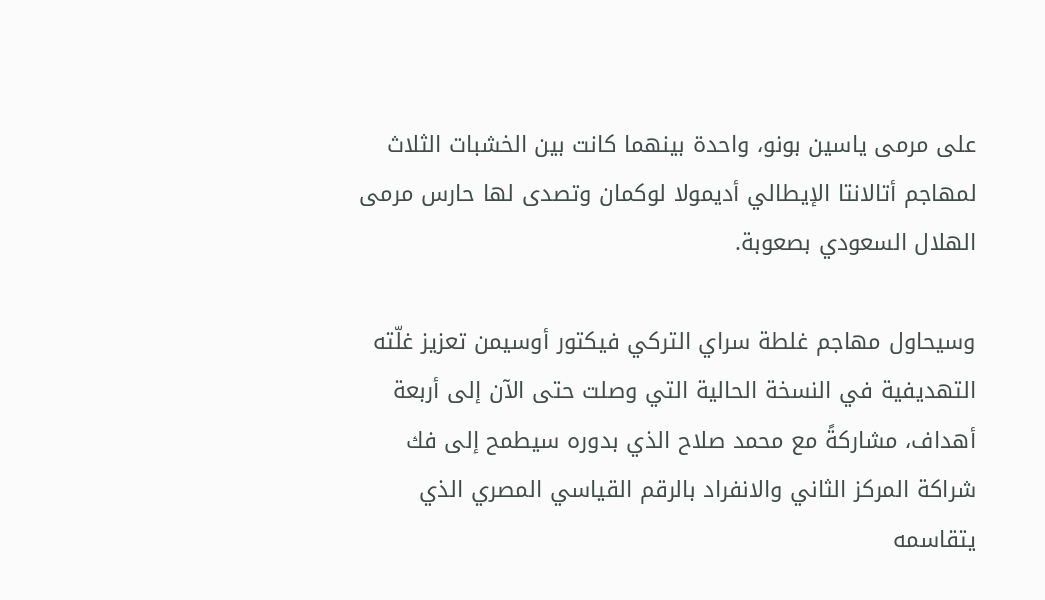على مرمى ياسين بونو، واحدة بينهما كانت بين الخشبات الثلاث لمهاجم أتالانتا الإيطالي أديمولا لوكمان وتصدى لها حارس مرمى الهلال السعودي بصعوبة.

وسيحاول مهاجم غلطة سراي التركي فيكتور أوسيمن تعزيز غلّته التهديفية في النسخة الحالية التي وصلت حتى الآن إلى أربعة أهداف، مشاركةً مع محمد صلاح الذي بدوره سيطمح إلى فك شراكة المركز الثاني والانفراد بالرقم القياسي المصري الذي يتقاسمه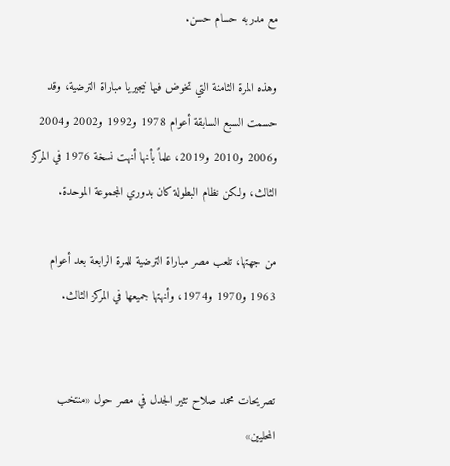مع مدربه حسام حسن.

وهذه المرة الثامنة التي تخوض فيها نيجيريا مباراة الترضية، وقد حسمت السبع السابقة أعوام 1978 و1992 و2002 و2004 و2006 و2010 و2019، علماً بأنها أنهت نسخة 1976 في المركز الثالث، ولكن نظام البطولة كان بدوري المجموعة الموحدة.

من جهتها، تلعب مصر مباراة الترضية للمرة الرابعة بعد أعوام 1963 و1970 و1974، وأنهتها جميعها في المركز الثالث.


تصريحات محمد صلاح تثير الجدل في مصر حول «منتخب المحليين»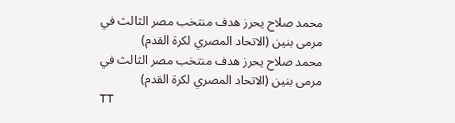محمد صلاح يحرز هدف منتخب مصر الثالث في مرمى بنين (الاتحاد المصري لكرة القدم)
محمد صلاح يحرز هدف منتخب مصر الثالث في مرمى بنين (الاتحاد المصري لكرة القدم)
TT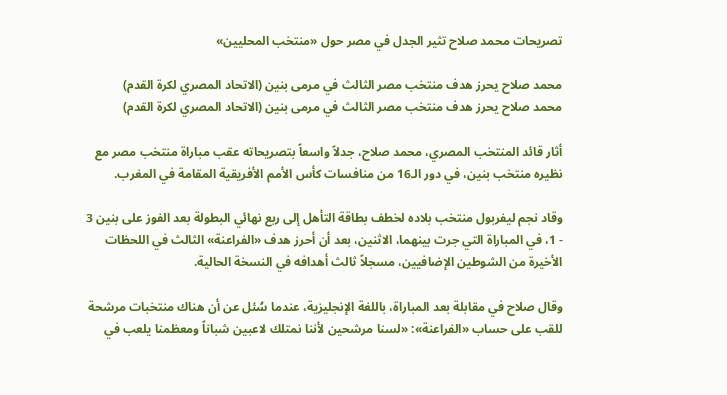تصريحات محمد صلاح تثير الجدل في مصر حول «منتخب المحليين»

محمد صلاح يحرز هدف منتخب مصر الثالث في مرمى بنين (الاتحاد المصري لكرة القدم)
محمد صلاح يحرز هدف منتخب مصر الثالث في مرمى بنين (الاتحاد المصري لكرة القدم)

أثار قائد المنتخب المصري، محمد صلاح، جدلاً واسعاً بتصريحاته عقب مباراة منتخب مصر مع نظيره منتخب بنين، في دور الـ16 من منافسات كأس الأمم الأفريقية المقامة في المغرب.

وقاد نجم ليفربول منتخب بلاده لخطف بطاقة التأهل إلى ربع نهائي البطولة بعد الفوز على بنين 3 - 1، في المباراة التي جرت بينهما، الاثنين، بعد أن أحرز هدف «الفراعنة» الثالث في اللحظات الأخيرة من الشوطين الإضافيين، مسجلاً ثالث أهدافه في النسخة الحالية.

وقال صلاح في مقابلة بعد المباراة، باللغة الإنجليزية، عندما سُئل عن أن هناك منتخبات مرشحة للقب على حساب «الفراعنة»: «لسنا مرشحين لأننا نمتلك لاعبين شباناً ومعظمنا يلعب في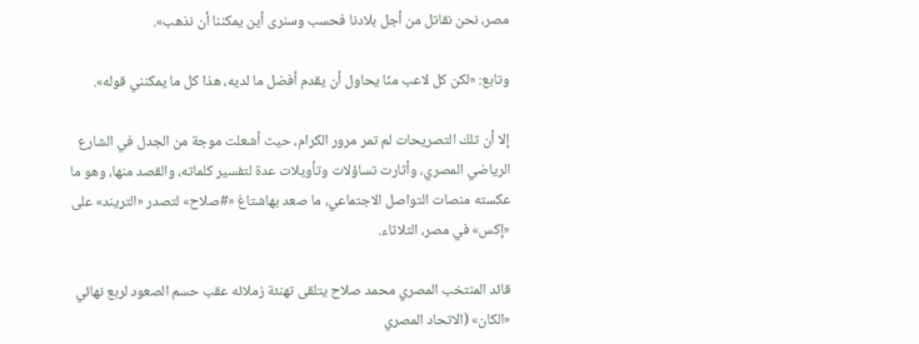مصر، نحن نقاتل من أجل بلادنا فحسب وسنرى أين يمكننا أن نذهب».

وتابع: «لكن كل لاعب منّا يحاول أن يقدم أفضل ما لديه، هذا كل ما يمكنني قوله».

إلا أن تلك التصريحات لم تمر مرور الكرام، حيث أشعلت موجة من الجدل في الشارع الرياضي المصري، وأثارت تساؤلات وتأويلات عدة لتفسير كلماته، والقصد منها، وهو ما عكسته منصات التواصل الاجتماعي، ما صعد بهاشتاغ «#صلاح» لتصدر «التريند» على «إكس» في مصر، الثلاثاء.

قائد المنتخب المصري محمد صلاح يتلقى تهنئة زملائه عقب حسم الصعود لربع نهائي «الكان» (الاتحاد المصري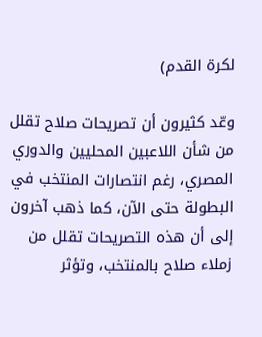لكرة القدم)

وعّد كثيرون أن تصريحات صلاح تقلل من شأن اللاعبين المحليين والدوري المصري، رغم انتصارات المنتخب في البطولة حتى الآن، كما ذهب آخرون إلى أن هذه التصريحات تقلل من زملاء صلاح بالمنتخب، وتؤثر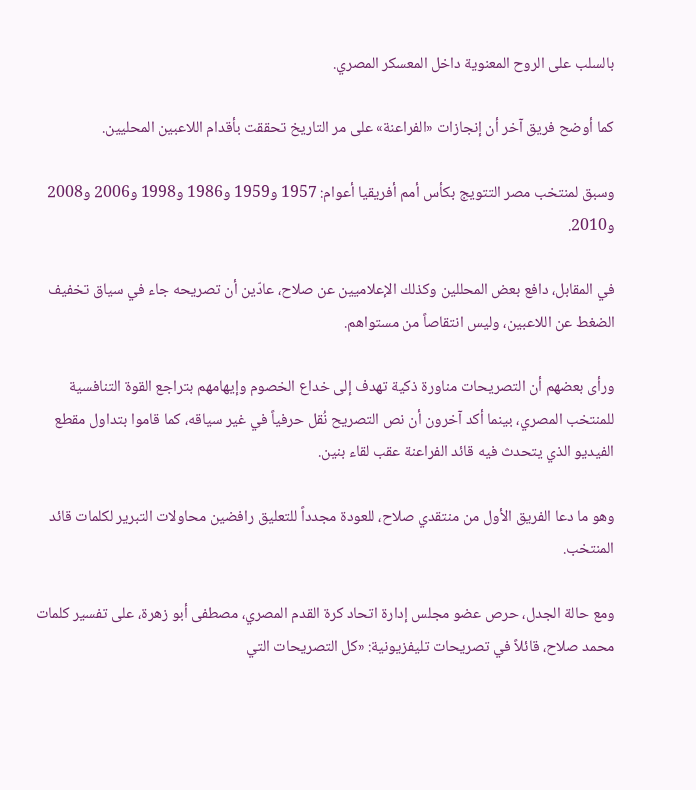بالسلب على الروح المعنوية داخل المعسكر المصري.

كما أوضح فريق آخر أن إنجازات «الفراعنة» على مر التاريخ تحققت بأقدام اللاعبين المحليين.

وسبق لمنتخب مصر التتويج بكأس أمم أفريقيا أعوام: 1957 و1959 و1986 و1998 و2006 و2008 و2010.

في المقابل، دافع بعض المحللين وكذلك الإعلاميين عن صلاح، عادّين أن تصريحه جاء في سياق تخفيف الضغط عن اللاعبين، وليس انتقاصاً من مستواهم.

ورأى بعضهم أن التصريحات مناورة ذكية تهدف إلى خداع الخصوم وإيهامهم بتراجع القوة التنافسية للمنتخب المصري، بينما أكد آخرون أن نص التصريح نُقل حرفياً في غير سياقه، كما قاموا بتداول مقطع الفيديو الذي يتحدث فيه قائد الفراعنة عقب لقاء بنين.

وهو ما دعا الفريق الأول من منتقدي صلاح، للعودة مجدداً للتعليق رافضين محاولات التبرير لكلمات قائد المنتخب.

ومع حالة الجدل، حرص عضو مجلس إدارة اتحاد كرة القدم المصري، مصطفى أبو زهرة، على تفسير كلمات محمد صلاح، قائلاً في تصريحات تليفزيونية: «كل التصريحات التي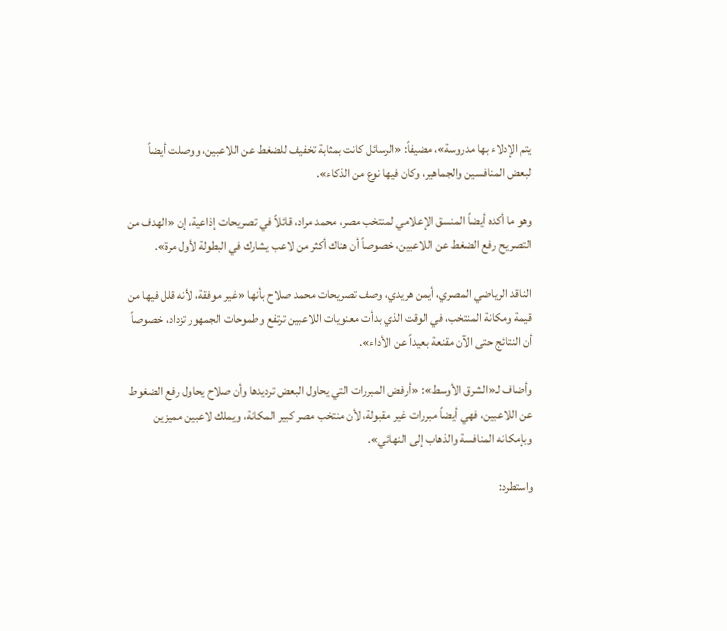يتم الإدلاء بها مدروسة»، مضيفاً: «الرسائل كانت بمثابة تخفيف للضغط عن اللاعبين، ووصلت أيضاً لبعض المنافسين والجماهير، وكان فيها نوع من الذكاء».

وهو ما أكده أيضاً المنسق الإعلامي لمنتخب مصر، محمد مراد، قائلاً في تصريحات إذاعية، إن «الهدف من التصريح رفع الضغط عن اللاعبين، خصوصاً أن هناك أكثر من لاعب يشارك في البطولة لأول مرة».

الناقد الرياضي المصري، أيمن هريدي، وصف تصريحات محمد صلاح بأنها «غير موفقة، لأنه قلل فيها من قيمة ومكانة المنتخب، في الوقت الذي بدأت معنويات اللاعبين ترتفع وطموحات الجمهور تزداد، خصوصاً أن النتائج حتى الآن مقنعة بعيداً عن الأداء».

وأضاف لـ«الشرق الأوسط»: «أرفض المبررات التي يحاول البعض ترديدها وأن صلاح يحاول رفع الضغوط عن اللاعبين، فهي أيضاً مبررات غير مقبولة، لأن منتخب مصر كبير المكانة، ويملك لاعبين مميزين وبإمكانه المنافسة والذهاب إلى النهائي».

واستطرد: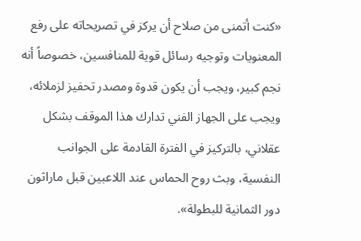«كنت أتمنى من صلاح أن يركز في تصريحاته على رفع المعنويات وتوجيه رسائل قوية للمنافسين، خصوصاً أنه نجم كبير، ويجب أن يكون قدوة ومصدر تحفيز لزملائه، ويجب على الجهاز الفني تدارك هذا الموقف بشكل عقلاني، بالتركيز في الفترة القادمة على الجوانب النفسية، وبث روح الحماس عند اللاعبين قبل ماراثون دور الثمانية للبطولة».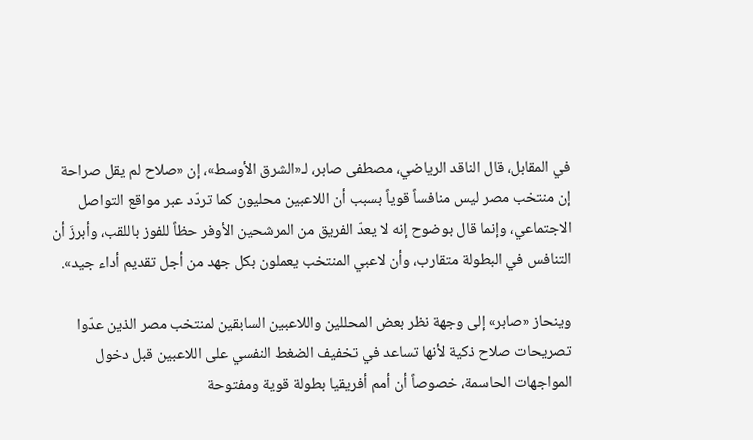في المقابل، قال الناقد الرياضي، مصطفى صابر، لـ«الشرق الأوسط»، إن «صلاح لم يقل صراحة إن منتخب مصر ليس منافساً قوياً بسبب أن اللاعبين محليون كما تردّد عبر مواقع التواصل الاجتماعي، وإنما قال بوضوح إنه لا يعدّ الفريق من المرشحين الأوفر حظاً للفوز باللقب، وأبرزَ أن التنافس في البطولة متقارب، وأن لاعبي المنتخب يعملون بكل جهد من أجل تقديم أداء جيد».

وينحاز «صابر» إلى وجهة نظر بعض المحللين واللاعبين السابقين لمنتخب مصر الذين عدّوا تصريحات صلاح ذكية لأنها تساعد في تخفيف الضغط النفسي على اللاعبين قبل دخول المواجهات الحاسمة، خصوصاً أن أمم أفريقيا بطولة قوية ومفتوحة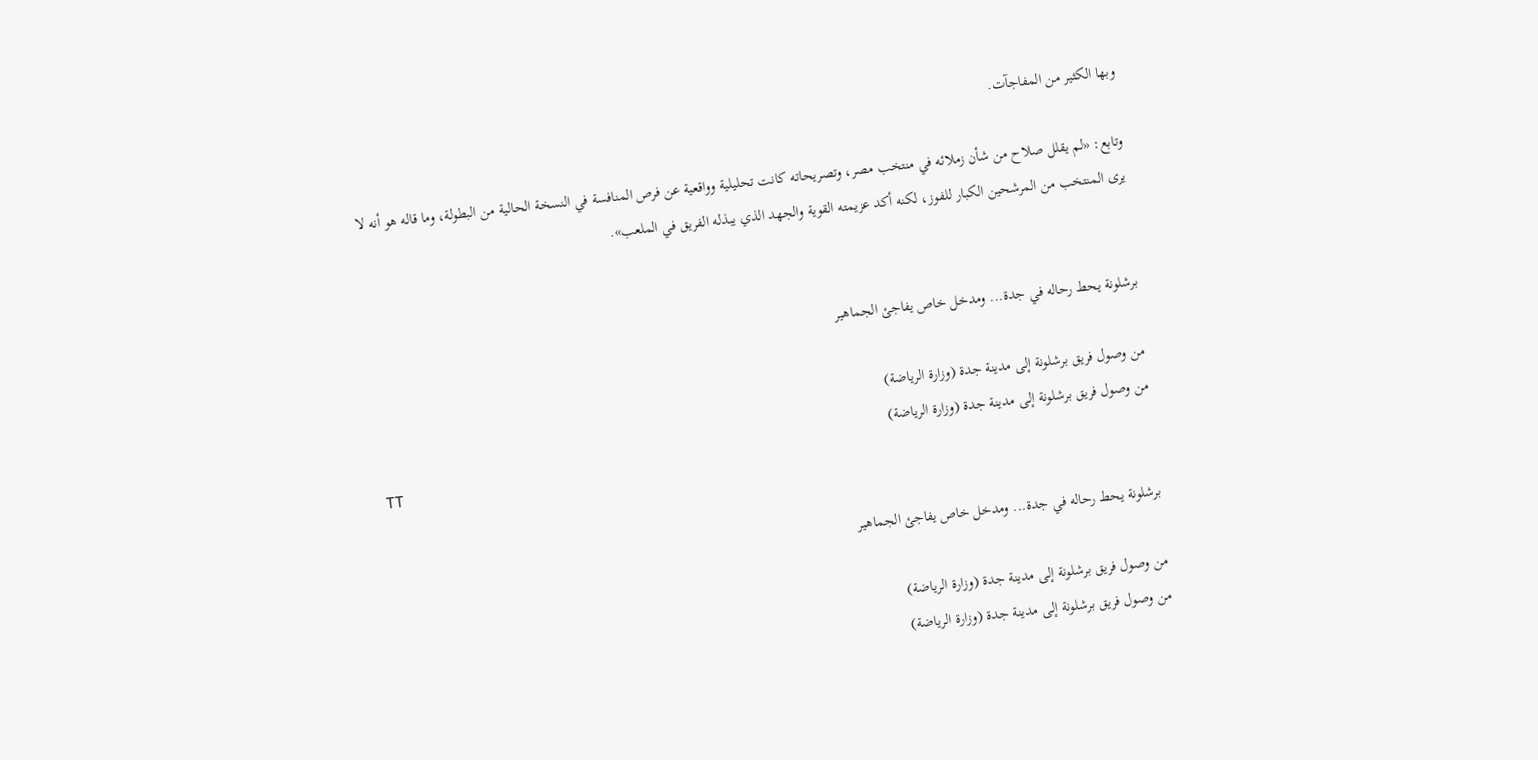وبها الكثير من المفاجآت.

وتابع: «لم يقلل صلاح من شأن زملائه في منتخب مصر، وتصريحاته كانت تحليلية وواقعية عن فرص المنافسة في النسخة الحالية من البطولة، وما قاله هو أنه لا يرى المنتخب من المرشحين الكبار للفوز، لكنه أكد عزيمته القوية والجهد الذي يبذله الفريق في الملعب».


برشلونة يحط رحاله في جدة... ومدخل خاص يفاجئ الجماهير

من وصول فريق برشلونة إلى مدينة جدة (وزارة الرياضة)
من وصول فريق برشلونة إلى مدينة جدة (وزارة الرياضة)
TT

برشلونة يحط رحاله في جدة... ومدخل خاص يفاجئ الجماهير

من وصول فريق برشلونة إلى مدينة جدة (وزارة الرياضة)
من وصول فريق برشلونة إلى مدينة جدة (وزارة الرياضة)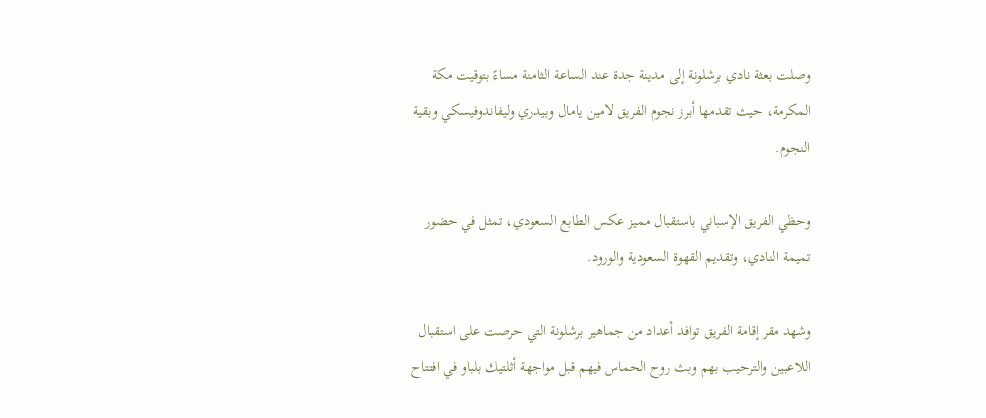وصلت بعثة نادي برشلونة إلى مدينة جدة عند الساعة الثامنة مساءً بتوقيت مكة المكرمة، حيث تقدمها أبرز نجوم الفريق لامين يامال وبيدري وليفاندوفيسكي وبقية النجوم.

وحظي الفريق الإسباني باستقبال مميز عكس الطابع السعودي، تمثل في حضور تميمة النادي، وتقديم القهوة السعودية والورود.

وشهد مقر إقامة الفريق توافد أعداد من جماهير برشلونة التي حرصت على استقبال اللاعبين والترحيب بهم وبث روح الحماس فيهم قبل مواجهة أثلتيك بلباو في افتتاح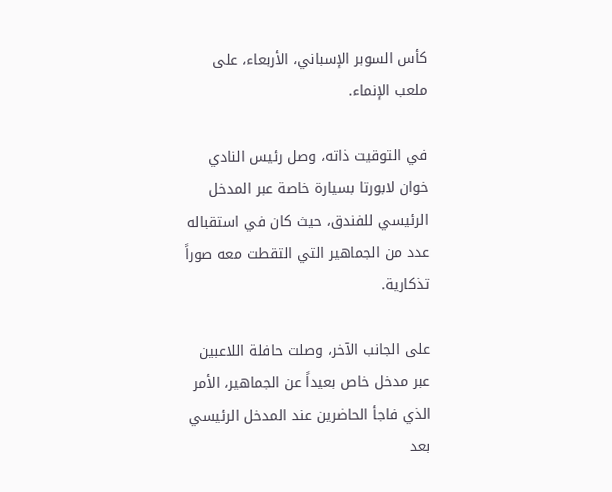كأس السوبر الإسباني، الأربعاء، على ملعب الإنماء.

في التوقيت ذاته، وصل رئيس النادي خوان لابورتا بسيارة خاصة عبر المدخل الرئيسي للفندق، حيث كان في استقباله عدد من الجماهير التي التقطت معه صوراً تذكارية.

على الجانب الآخر، وصلت حافلة اللاعبين عبر مدخل خاص بعيداً عن الجماهير، الأمر الذي فاجأ الحاضرين عند المدخل الرئيسي بعد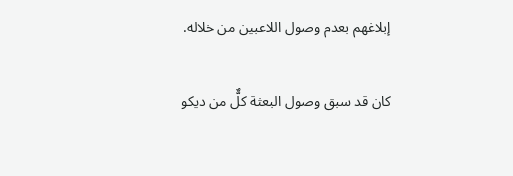إبلاغهم بعدم وصول اللاعبين من خلاله.

كان قد سبق وصول البعثة كلٌّ من ديكو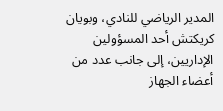المدير الرياضي للنادي، وبويان كريكتش أحد المسؤولين الإداريين، إلى جانب عدد من أعضاء الجهاز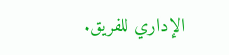الإداري للفريق.